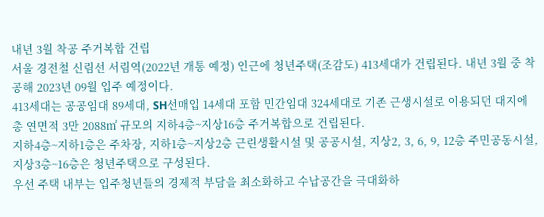내년 3월 착공 주거복합 건립
서울 경전철 신림선 서림역(2022년 개통 예정) 인근에 청년주택(조감도) 413세대가 건립된다. 내년 3월 중 착공해 2023년 09월 입주 예정이다.
413세대는 공공임대 89세대, SH선매입 14세대 포함 민간임대 324세대로 기존 근생시설로 이용되던 대지에 총 연면적 3만 2088㎡ 규모의 지하4층~지상16층 주거복합으로 건립된다.
지하4층~지하1층은 주차장, 지하1층~지상2층 근린생활시설 및 공공시설, 지상2, 3, 6, 9, 12층 주민공동시설, 지상3층~16층은 청년주택으로 구성된다.
우선 주택 내부는 입주청년들의 경제적 부담을 최소화하고 수납공간을 극대화하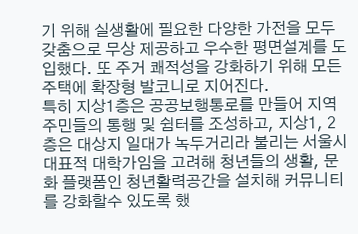기 위해 실생활에 필요한 다양한 가전을 모두갖춤으로 무상 제공하고 우수한 평면설계를 도입했다. 또 주거 쾌적성을 강화하기 위해 모든 주택에 확장형 발코니로 지어진다.
특히 지상1층은 공공보행통로를 만들어 지역주민들의 통행 및 쉼터를 조성하고, 지상1, 2층은 대상지 일대가 녹두거리라 불리는 서울시 대표적 대학가임을 고려해 청년들의 생활, 문화 플랫폼인 청년활력공간을 설치해 커뮤니티를 강화할수 있도록 했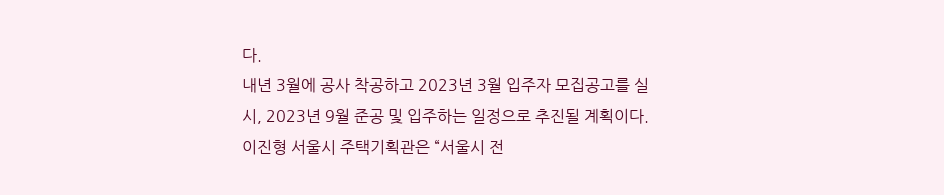다.
내년 3월에 공사 착공하고 2023년 3월 입주자 모집공고를 실시, 2023년 9월 준공 및 입주하는 일정으로 추진될 계획이다.
이진형 서울시 주택기획관은 “서울시 전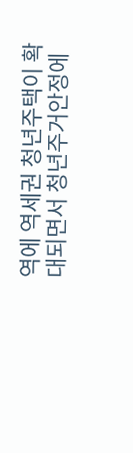역에 역세권 청년주택이 확대되면서 청년주거안정에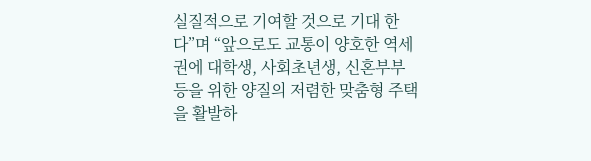실질적으로 기여할 것으로 기대 한다”며 “앞으로도 교통이 양호한 역세권에 대학생, 사회초년생, 신혼부부 등을 위한 양질의 저렴한 맞춤형 주택을 활발하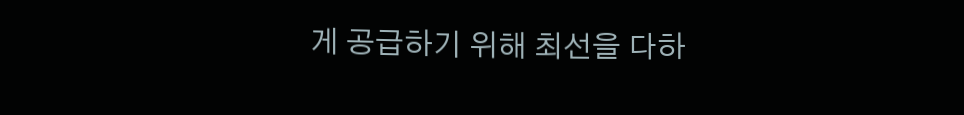게 공급하기 위해 최선을 다하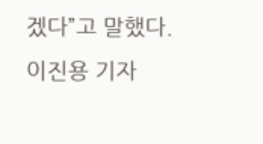겠다”고 말했다.
이진용 기자